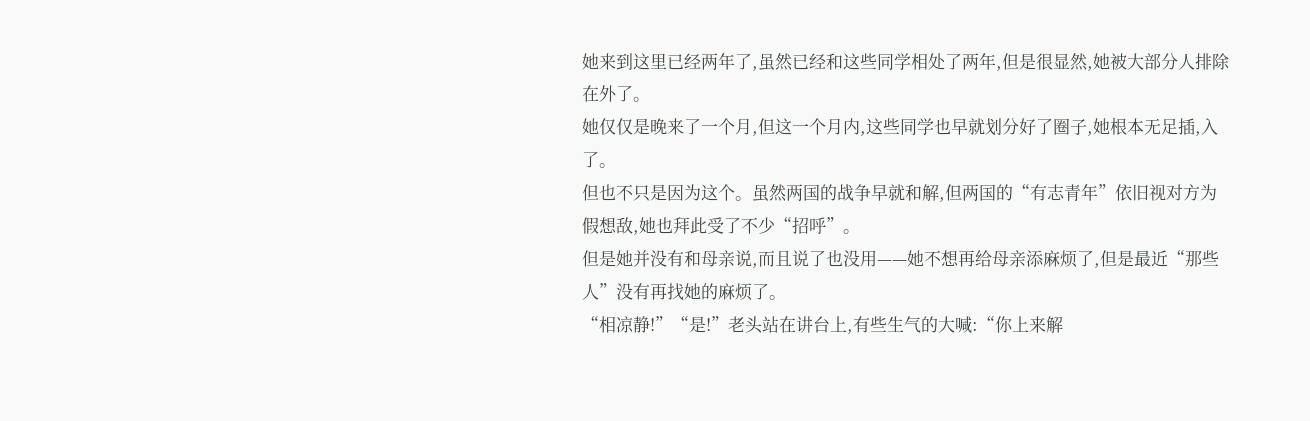她来到这里已经两年了,虽然已经和这些同学相处了两年,但是很显然,她被大部分人排除在外了。
她仅仅是晚来了一个月,但这一个月内,这些同学也早就划分好了圈子,她根本无足插,入了。
但也不只是因为这个。虽然两国的战争早就和解,但两国的“有志青年”依旧视对方为假想敌,她也拜此受了不少“招呼”。
但是她并没有和母亲说,而且说了也没用——她不想再给母亲添麻烦了,但是最近“那些人”没有再找她的麻烦了。
“相凉静!”“是!”老头站在讲台上,有些生气的大喊:“你上来解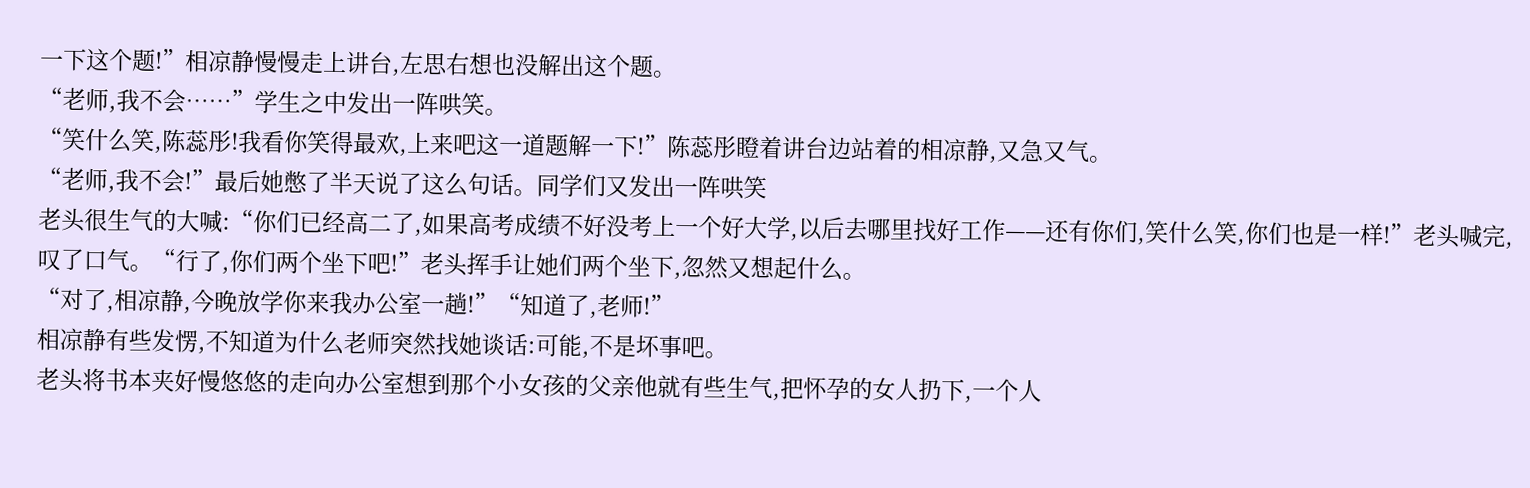一下这个题!”相凉静慢慢走上讲台,左思右想也没解出这个题。
“老师,我不会……”学生之中发出一阵哄笑。
“笑什么笑,陈蕊彤!我看你笑得最欢,上来吧这一道题解一下!”陈蕊彤瞪着讲台边站着的相凉静,又急又气。
“老师,我不会!”最后她憋了半天说了这么句话。同学们又发出一阵哄笑
老头很生气的大喊:“你们已经高二了,如果高考成绩不好没考上一个好大学,以后去哪里找好工作——还有你们,笑什么笑,你们也是一样!”老头喊完,叹了口气。“行了,你们两个坐下吧!”老头挥手让她们两个坐下,忽然又想起什么。
“对了,相凉静,今晚放学你来我办公室一趟!”“知道了,老师!”
相凉静有些发愣,不知道为什么老师突然找她谈话:可能,不是坏事吧。
老头将书本夹好慢悠悠的走向办公室想到那个小女孩的父亲他就有些生气,把怀孕的女人扔下,一个人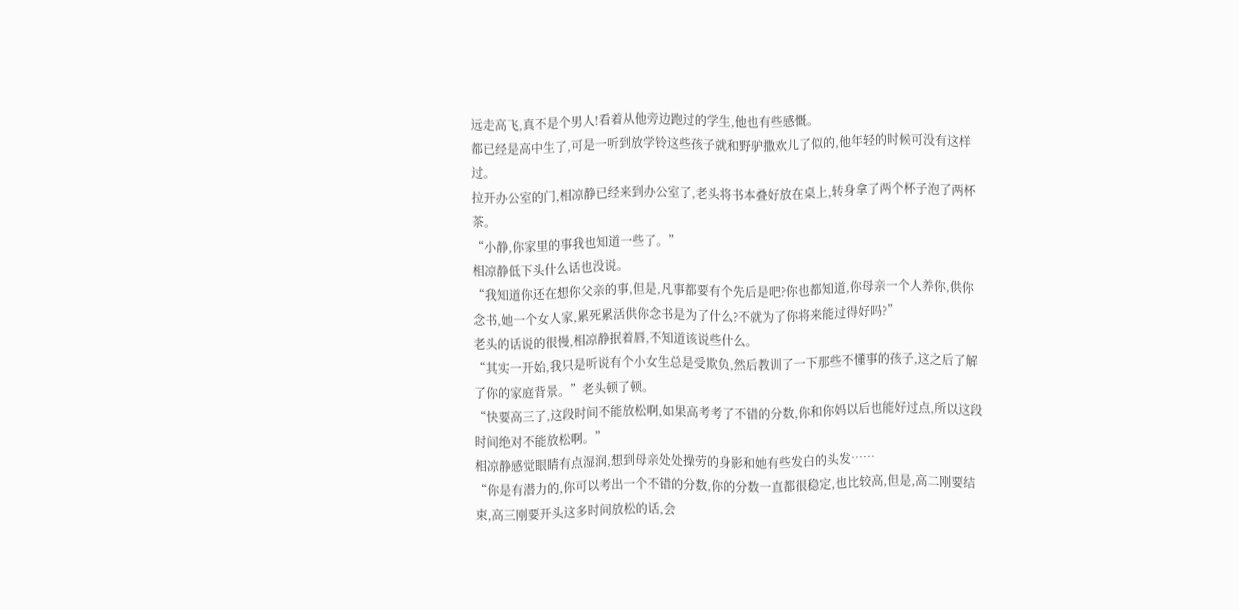远走高飞,真不是个男人!看着从他旁边跑过的学生,他也有些感慨。
都已经是高中生了,可是一听到放学铃这些孩子就和野驴撒欢儿了似的,他年轻的时候可没有这样过。
拉开办公室的门,相凉静已经来到办公室了,老头将书本叠好放在桌上,转身拿了两个杯子泡了两杯茶。
“小静,你家里的事我也知道一些了。”
相凉静低下头什么话也没说。
“我知道你还在想你父亲的事,但是,凡事都要有个先后是吧?你也都知道,你母亲一个人养你,供你念书,她一个女人家,累死累活供你念书是为了什么?不就为了你将来能过得好吗?”
老头的话说的很慢,相凉静抿着唇,不知道该说些什么。
“其实一开始,我只是听说有个小女生总是受欺负,然后教训了一下那些不懂事的孩子,这之后了解了你的家庭背景。”老头顿了顿。
“快要高三了,这段时间不能放松啊,如果高考考了不错的分数,你和你妈以后也能好过点,所以这段时间绝对不能放松啊。”
相凉静感觉眼睛有点湿润,想到母亲处处操劳的身影和她有些发白的头发……
“你是有潜力的,你可以考出一个不错的分数,你的分数一直都很稳定,也比较高,但是,高二刚要结束,高三刚要开头这多时间放松的话,会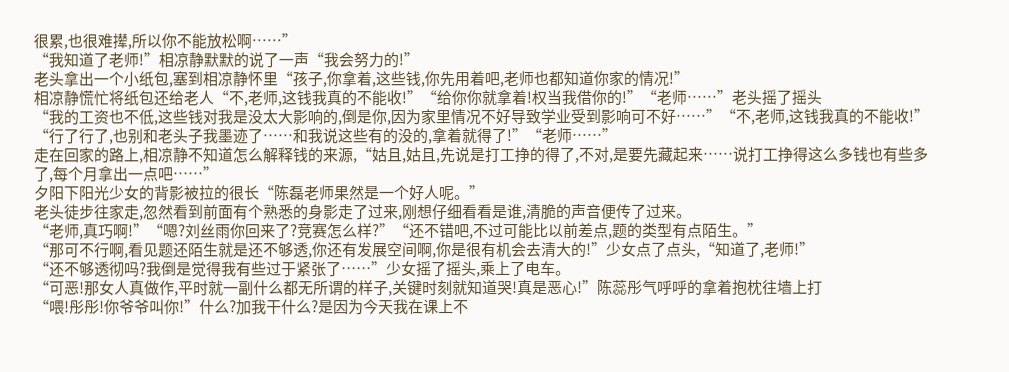很累,也很难撵,所以你不能放松啊……”
“我知道了老师!”相凉静默默的说了一声“我会努力的!”
老头拿出一个小纸包,塞到相凉静怀里“孩子,你拿着,这些钱,你先用着吧,老师也都知道你家的情况!”
相凉静慌忙将纸包还给老人“不,老师,这钱我真的不能收!”“给你你就拿着!权当我借你的!”“老师……”老头摇了摇头
“我的工资也不低,这些钱对我是没太大影响的,倒是你,因为家里情况不好导致学业受到影响可不好……”“不,老师,这钱我真的不能收!”
“行了行了,也别和老头子我墨迹了……和我说这些有的没的,拿着就得了!”“老师……”
走在回家的路上,相凉静不知道怎么解释钱的来源,“姑且,姑且,先说是打工挣的得了,不对,是要先藏起来……说打工挣得这么多钱也有些多了,每个月拿出一点吧……”
夕阳下阳光少女的背影被拉的很长“陈磊老师果然是一个好人呢。”
老头徒步往家走,忽然看到前面有个熟悉的身影走了过来,刚想仔细看看是谁,清脆的声音便传了过来。
“老师,真巧啊!”“嗯?刘丝雨你回来了?竞赛怎么样?”“还不错吧,不过可能比以前差点,题的类型有点陌生。”
“那可不行啊,看见题还陌生就是还不够透,你还有发展空间啊,你是很有机会去清大的!”少女点了点头,“知道了,老师!”
“还不够透彻吗?我倒是觉得我有些过于紧张了……”少女摇了摇头,乘上了电车。
“可恶!那女人真做作,平时就一副什么都无所谓的样子,关键时刻就知道哭!真是恶心!”陈蕊彤气呼呼的拿着抱枕往墙上打
“喂!彤彤!你爷爷叫你!”什么?加我干什么?是因为今天我在课上不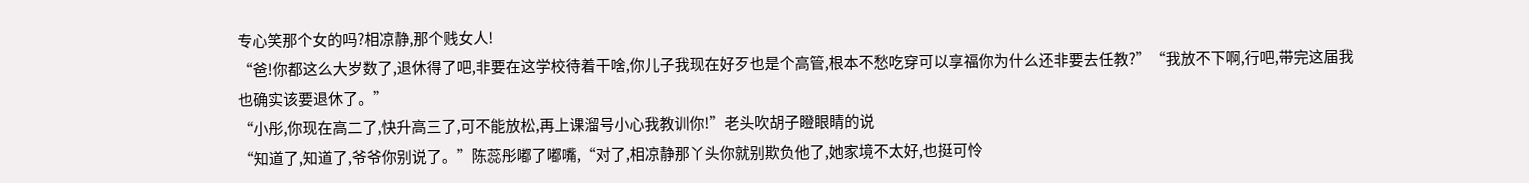专心笑那个女的吗?相凉静,那个贱女人!
“爸!你都这么大岁数了,退休得了吧,非要在这学校待着干啥,你儿子我现在好歹也是个高管,根本不愁吃穿可以享福你为什么还非要去任教?”“我放不下啊,行吧,带完这届我也确实该要退休了。”
“小彤,你现在高二了,快升高三了,可不能放松,再上课溜号小心我教训你!”老头吹胡子瞪眼睛的说
“知道了,知道了,爷爷你别说了。”陈蕊彤嘟了嘟嘴,“对了,相凉静那丫头你就别欺负他了,她家境不太好,也挺可怜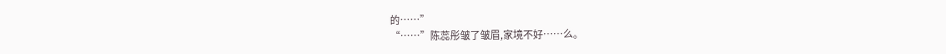的……”
“……”陈蕊彤皱了皱眉,家境不好……么。